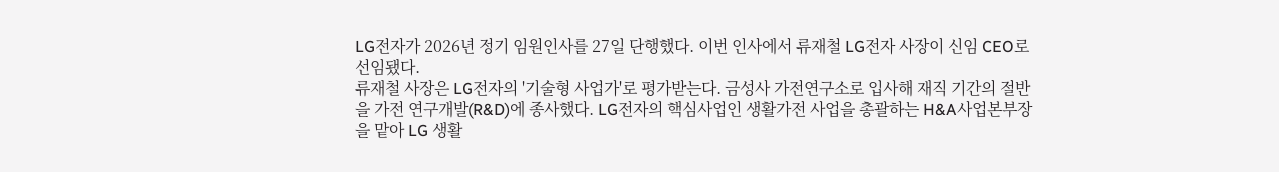LG전자가 2026년 정기 임원인사를 27일 단행했다. 이번 인사에서 류재철 LG전자 사장이 신임 CEO로 선임됐다.
류재철 사장은 LG전자의 '기술형 사업가'로 평가받는다. 금성사 가전연구소로 입사해 재직 기간의 절반을 가전 연구개발(R&D)에 종사했다. LG전자의 핵심사업인 생활가전 사업을 총괄하는 H&A사업본부장을 맡아 LG 생활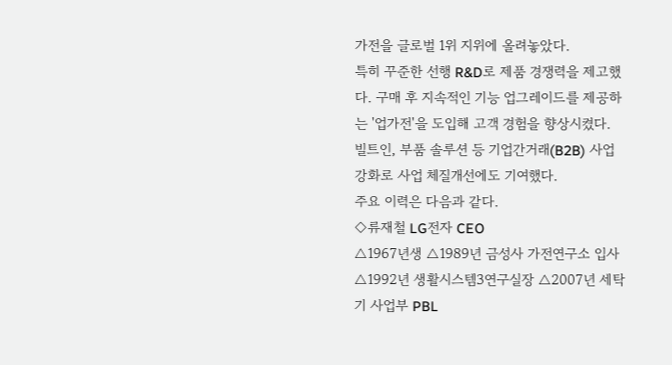가전을 글로벌 1위 지위에 올려놓았다.
특히 꾸준한 선행 R&D로 제품 경쟁력을 제고했다. 구매 후 지속적인 기능 업그레이드를 제공하는 '업가전'을 도입해 고객 경험을 향상시켰다. 빌트인, 부품 솔루션 등 기업간거래(B2B) 사업 강화로 사업 체질개선에도 기여했다.
주요 이력은 다음과 같다.
◇류재철 LG전자 CEO
△1967년생 △1989년 금성사 가전연구소 입사 △1992년 생활시스템3연구실장 △2007년 세탁기 사업부 PBL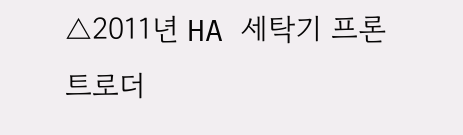△2011년 HA 세탁기 프론트로더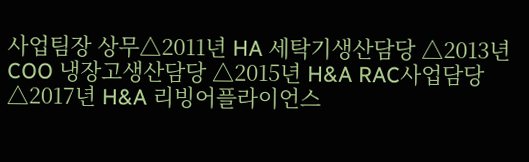사업팀장 상무△2011년 HA 세탁기생산담당 △2013년 COO 냉장고생산담당 △2015년 H&A RAC사업담당 △2017년 H&A 리빙어플라이언스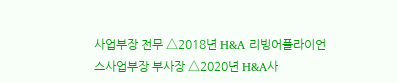사업부장 전무 △2018년 H&A 리빙어플라이언스사업부장 부사장 △2020년 H&A사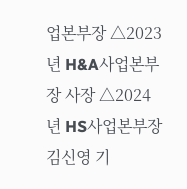업본부장 △2023년 H&A사업본부장 사장 △2024년 HS사업본부장
김신영 기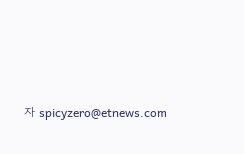자 spicyzero@etnews.com